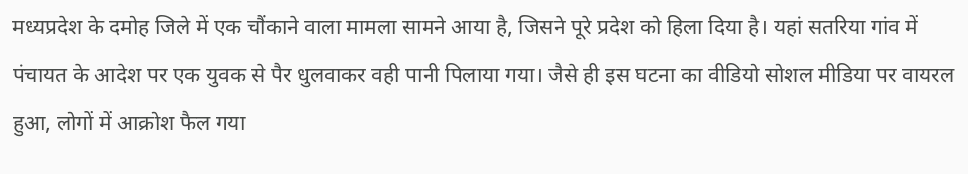मध्यप्रदेश के दमोह जिले में एक चौंकाने वाला मामला सामने आया है, जिसने पूरे प्रदेश को हिला दिया है। यहां सतरिया गांव में पंचायत के आदेश पर एक युवक से पैर धुलवाकर वही पानी पिलाया गया। जैसे ही इस घटना का वीडियो सोशल मीडिया पर वायरल हुआ, लोगों में आक्रोश फैल गया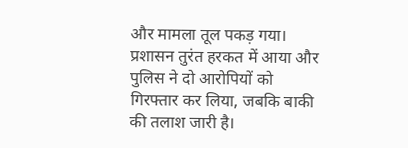और मामला तूल पकड़ गया। प्रशासन तुरंत हरकत में आया और पुलिस ने दो आरोपियों को गिरफ्तार कर लिया, जबकि बाकी की तलाश जारी है।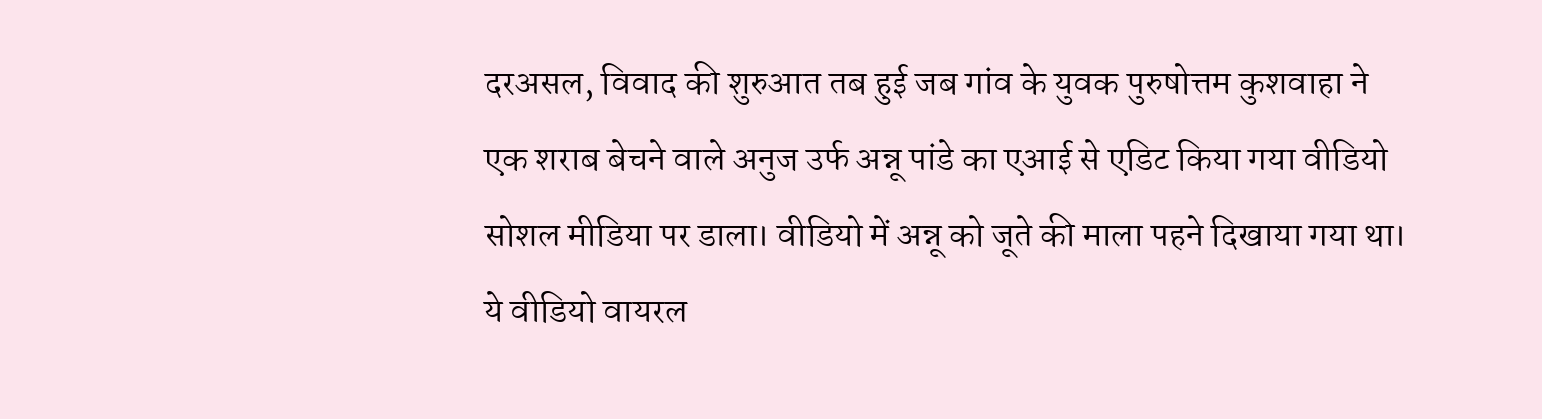दरअसल, विवाद की शुरुआत तब हुई जब गांव के युवक पुरुषोत्तम कुशवाहा ने एक शराब बेचने वाले अनुज उर्फ अन्नू पांडे का एआई से एडिट किया गया वीडियो सोशल मीडिया पर डाला। वीडियो में अन्नू को जूते की माला पहने दिखाया गया था। ये वीडियो वायरल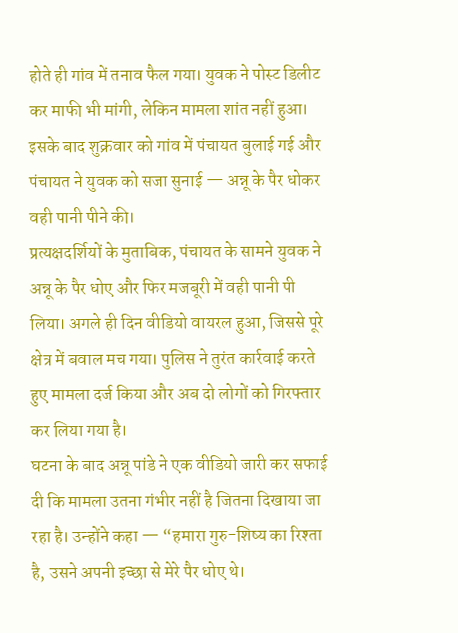होते ही गांव में तनाव फैल गया। युवक ने पोस्ट डिलीट कर माफी भी मांगी, लेकिन मामला शांत नहीं हुआ। इसके बाद शुक्रवार को गांव में पंचायत बुलाई गई और पंचायत ने युवक को सजा सुनाई — अन्नू के पैर धोकर वही पानी पीने की।
प्रत्यक्षदर्शियों के मुताबिक, पंचायत के सामने युवक ने अन्नू के पैर धोए और फिर मजबूरी में वही पानी पी लिया। अगले ही दिन वीडियो वायरल हुआ, जिससे पूरे क्षेत्र में बवाल मच गया। पुलिस ने तुरंत कार्रवाई करते हुए मामला दर्ज किया और अब दो लोगों को गिरफ्तार कर लिया गया है।
घटना के बाद अन्नू पांडे ने एक वीडियो जारी कर सफाई दी कि मामला उतना गंभीर नहीं है जितना दिखाया जा रहा है। उन्होंने कहा — “हमारा गुरु-शिष्य का रिश्ता है, उसने अपनी इच्छा से मेरे पैर धोए थे।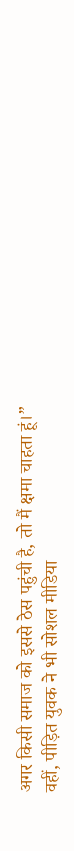अगर किसी समाज को इससे ठेस पहुंची है, तो मैं क्षमा चाहता हूं।”
वहीं, पीड़ित युवक ने भी सोशल मीडिया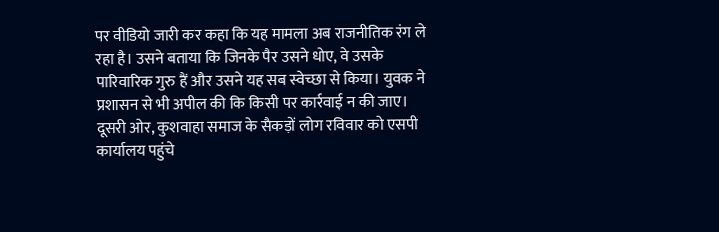पर वीडियो जारी कर कहा कि यह मामला अब राजनीतिक रंग ले रहा है। उसने बताया कि जिनके पैर उसने धोए, वे उसके पारिवारिक गुरु हैं और उसने यह सब स्वेच्छा से किया। युवक ने प्रशासन से भी अपील की कि किसी पर कार्रवाई न की जाए।
दूसरी ओर, कुशवाहा समाज के सैकड़ों लोग रविवार को एसपी कार्यालय पहुंचे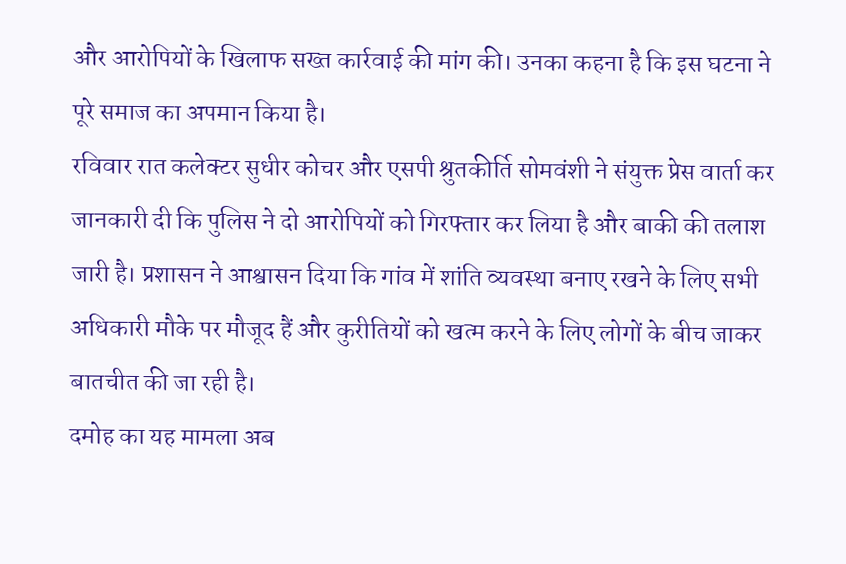और आरोपियों के खिलाफ सख्त कार्रवाई की मांग की। उनका कहना है कि इस घटना ने पूरे समाज का अपमान किया है।
रविवार रात कलेक्टर सुधीर कोचर और एसपी श्रुतकीर्ति सोमवंशी ने संयुक्त प्रेस वार्ता कर जानकारी दी कि पुलिस ने दो आरोपियों को गिरफ्तार कर लिया है और बाकी की तलाश जारी है। प्रशासन ने आश्वासन दिया कि गांव में शांति व्यवस्था बनाए रखने के लिए सभी अधिकारी मौके पर मौजूद हैं और कुरीतियों को खत्म करने के लिए लोगों के बीच जाकर बातचीत की जा रही है।
दमोह का यह मामला अब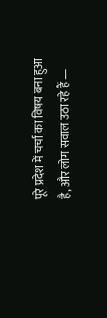पूरे प्रदेश में चर्चा का विषय बना हुआ है, और लोग सवाल उठा रहे हैं —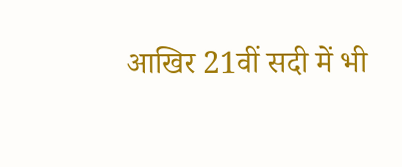आखिर 21वीं सदी में भी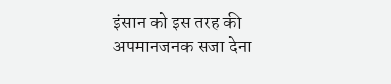इंसान को इस तरह की अपमानजनक सजा देना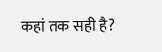कहां तक सही है?